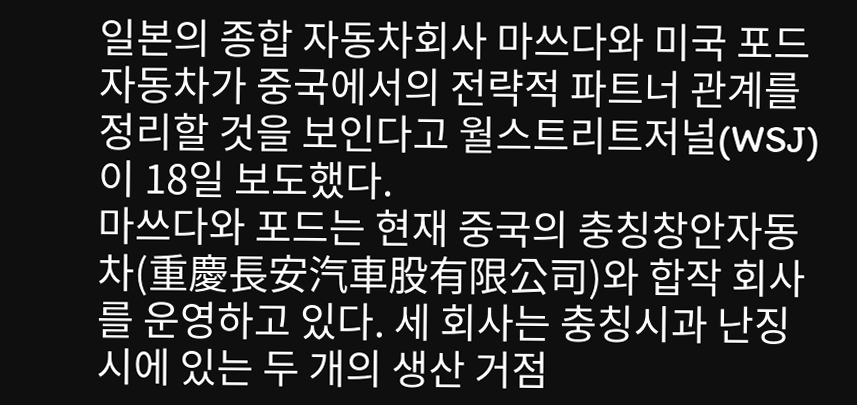일본의 종합 자동차회사 마쓰다와 미국 포드자동차가 중국에서의 전략적 파트너 관계를 정리할 것을 보인다고 월스트리트저널(WSJ)이 18일 보도했다.
마쓰다와 포드는 현재 중국의 충칭창안자동차(重慶長安汽車股有限公司)와 합작 회사를 운영하고 있다. 세 회사는 충칭시과 난징시에 있는 두 개의 생산 거점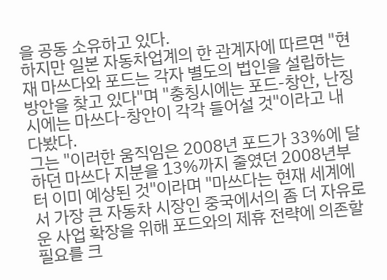을 공동 소유하고 있다.
하지만 일본 자동차업계의 한 관계자에 따르면 "현재 마쓰다와 포드는 각자 별도의 법인을 설립하는 방안을 찾고 있다"며 "충칭시에는 포드-창안, 난징시에는 마쓰다-창안이 각각 들어설 것"이라고 내다봤다.
그는 "이러한 움직임은 2008년 포드가 33%에 달하던 마쓰다 지분을 13%까지 줄였던 2008년부터 이미 예상된 것"이라며 "마쓰다는 현재 세계에서 가장 큰 자동차 시장인 중국에서의 좀 더 자유로운 사업 확장을 위해 포드와의 제휴 전략에 의존할 필요를 크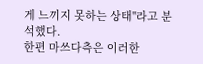게 느끼지 못하는 상태"라고 분석했다.
한편 마쓰다측은 이러한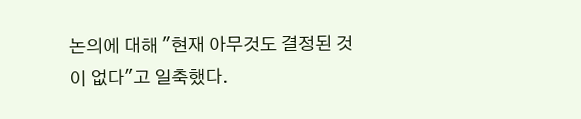논의에 대해 "현재 아무것도 결정된 것이 없다"고 일축했다.